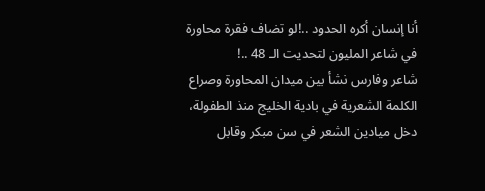أنا إنسان أكره الحدود ..!لو تضاف فقرة محاورة في شاعر المليون لتحديت الـ 48 ..!
شاعر وفارس نشأ بين ميدان المحاورة وصراع الكلمة الشعرية في بادية الخليج منذ الطفولة، دخل ميادين الشعر في سن مبكر وقابل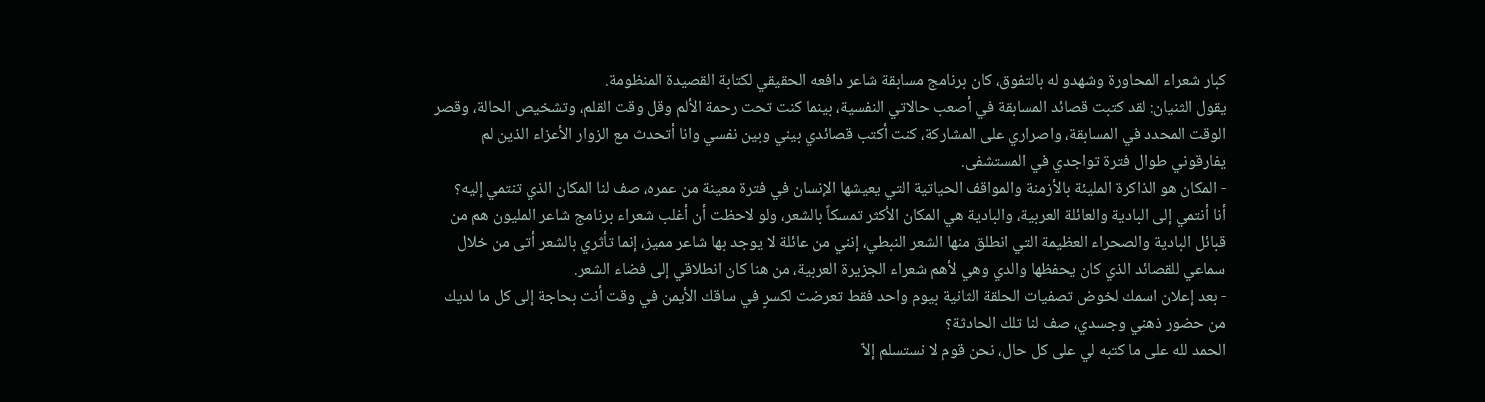كبار شعراء المحاورة وشهدو له بالتفوق، كان برنامج مسابقة شاعر دافعه الحقيقي لكتابة القصيدة المنظومة.
يقول الثنيان: لقد كتبت قصائد المسابقة في أصعب حالاتي النفسية، بينما كنت تحت رحمة الألم وقل وقت القلم، وتشخيص الحالة، وقصر الوقت المحدد في المسابقة، واصراري على المشاركة، كنت أكتب قصائدي بيني وبين نفسي وانا أتحدث مع الزوار الأعزاء الذين لم يفارقوني طوال فترة تواجدي في المستشفى.
- المكان هو الذاكرة المليئة بالأزمنة والمواقف الحياتية التي يعيشها الإنسان في فترة معينة من عمره، صف لنا المكان الذي تنتمي إليه؟
أنا أنتمي إلى البادية والعائلة العربية، والبادية هي المكان الأكثر تمسكاً بالشعر، ولو لاحظت أن أغلب شعراء برنامج شاعر المليون هم من قبائل البادية والصحراء العظيمة التي انطلق منها الشعر النبطي، إنني من عائلة لا يوجد بها شاعر مميز، إنما تأثري بالشعر أتى من خلال سماعي للقصائد الذي كان يحفظها والدي وهي لأهم شعراء الجزيرة العربية، من هنا كان انطلاقي إلى فضاء الشعر.
- بعد إعلان اسمك لخوض تصفيات الحلقة الثانية بيوم واحد فقط تعرضت لكسرٍ في ساقك الأيمن في وقت أنت بحاجة إلى كل ما لديك من حضور ذهني وجسدي، صف لنا تلك الحادثة؟
الحمد لله على ما كتبه لي على كل حال، نحن قوم لا نستسلم إلاّ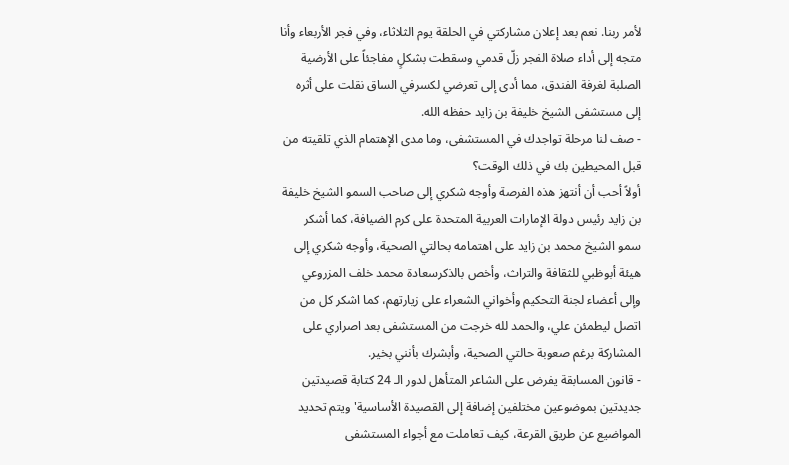لأمر ربنا. نعم بعد إعلان مشاركتي في الحلقة يوم الثلاثاء، وفي فجر الأربعاء وأنا متجه إلى أداء صلاة الفجر زلّ قدمي وسقطت بشكلٍ مفاجئاً على الأرضية الصلبة لغرفة الفندق، مما أدى إلى تعرضي لكسرفي الساق نقلت على أثره إلى مستشفى الشيخ خليفة بن زايد حفظه الله.
- صف لنا مرحلة تواجدك في المستشفى، وما مدى الإهتمام الذي تلقيته من قبل المحيطين بك في ذلك الوقت؟
أولاً أحب أن أنتهز هذه الفرصة وأوجه شكري إلى صاحب السمو الشيخ خليفة بن زايد رئيس دولة الإمارات العربية المتحدة على كرم الضيافة، كما أشكر سمو الشيخ محمد بن زايد على اهتمامه بحالتي الصحية، وأوجه شكري إلى هيئة أبوظبي للثقافة والتراث، وأخص بالذكرسعادة محمد خلف المزروعي وإلى أعضاء لجنة التحكيم وأخواني الشعراء على زيارتهم، كما اشكر كل من اتصل ليطمئن علي، والحمد لله خرجت من المستشفى بعد اصراري على المشاركة برغم صعوبة حالتي الصحية، وأبشرك بأنني بخير.
- قانون المسابقة يفرض على الشاعر المتأهل لدور الـ 24 كتابة قصيدتين جديدتين بموضوعين مختلفين إضافة إلى القصيدة الأساسية' ويتم تحديد المواضيع عن طريق القرعة، كيف تعاملت مع أجواء المستشفى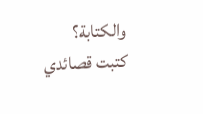والكتابة؟
كتبت قصائدي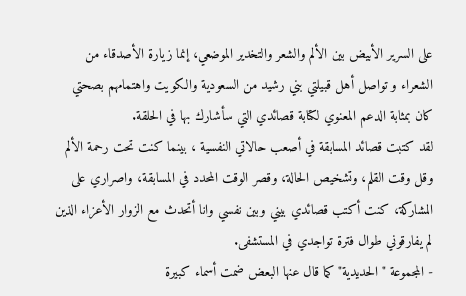على السرير الأبيض بين الألم والشعر والتخدير الموضعي، إنما زيارة الأصدقاء من الشعراء و تواصل أهل قبيلتي بني رشيد من السعودية والكويت واهتمامهم بصحتي كان بمثابة الدعم المعنوي لكتابة قصائدي التي سأشارك بها في الحلقة.
لقد كتبت قصائد المسابقة في أصعب حالاتي النفسية ، بينما كنت تحت رحمة الألم وقل وقت القلم، وتشخيص الحالة، وقصر الوقت المحدد في المسابقة، واصراري على المشاركة، كنت أكتب قصائدي بيني وبين نفسي وانا أتحدث مع الزوار الأعزاء الذين لم يفارقوني طوال فترة تواجدي في المستشفى.
- المجموعة "الحديدية" كما قال عنها البعض ضمت أسماء كبيرة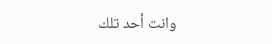وانت أحد تلك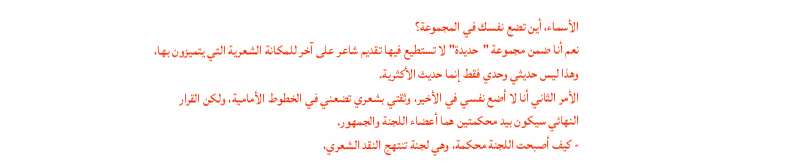الأسماء، أين تضع نفسك في المجموعة؟
نعم أنا ضمن مجموعة "حديدة" لا تستطيع فيها تقديم شاعر على آخر للمكانة الشعرية التي يتميزون بها، وهذا ليس حديثي وحدي فقط إنما حديث الأكثرية.
الأمر الثاني أنا لا أضع نفسي في الأخير، وثقتي بشعري تضعني في الخطوط الأمامية، ولكن القرار النهائي سيكون بيد محكمتين هما أعضاء اللجنة والجمهور.
- كيف أصبحت اللجنة محكمة، وهي لجنة تنتهج النقد الشعري،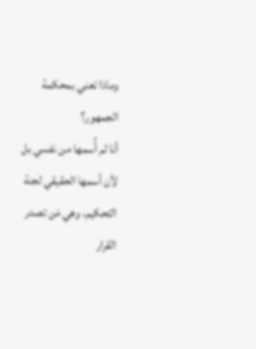وماذا تعني بمحكمة الجمهور؟
أنا لم أُسمها من نفسي بل لأن أسمها الحقيقي لجنة التحكيم، وهي مَن تصدر القرار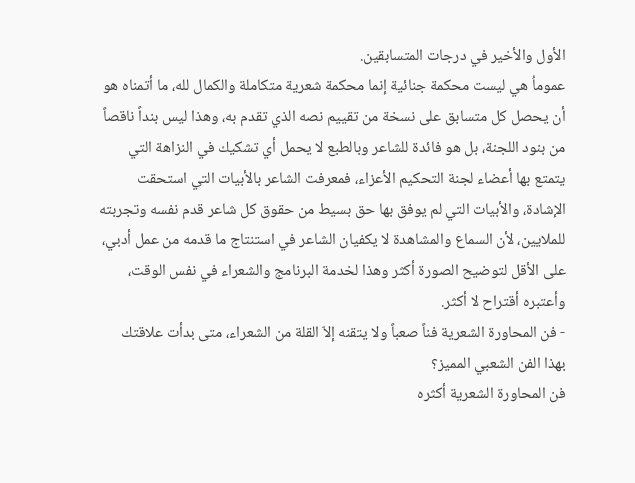الأول والأخير في درجات المتسابقين.
عموماُ هي ليست محكمة جنائية إنما محكمة شعرية متكاملة والكمال لله، ما أتمناه هو أن يحصل كل متسابق على نسخة من تقييم نصه الذي تقدم به، وهذا ليس بنداً ناقصاً من بنود اللجنة، بل هو فائدة للشاعر وبالطبع لا يحمل أي تشكيك في النزاهة التي يتمتع بها أعضاء لجنة التحكيم الأعزاء، فمعرفت الشاعر بالأبيات التي استحقت الإشادة، والأبيات التي لم يوفق بها حق بسيط من حقوق كل شاعر قدم نفسه وتجربته للملايين، لأن السماع والمشاهدة لا يكفيان الشاعر في استنتاج ما قدمه من عمل أدبي، على الأقل لتوضيح الصورة أكثر وهذا لخدمة البرنامج والشعراء في نفس الوقت، وأعتبره أقتراح لا أكثر.
- فن المحاورة الشعرية فناً صعباً ولا يتقنه إلاّ القلة من الشعراء، متى بدأت علاقتك بهذا الفن الشعبي المميز؟
فن المحاورة الشعرية أكثره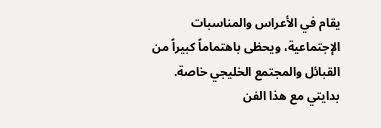يقام في الأعراس والمناسبات الإجتماعية، ويحظى باهتماماً كبيراً من القبائل والمجتمع الخليجي خاصة.
بدايتي مع هذا الفن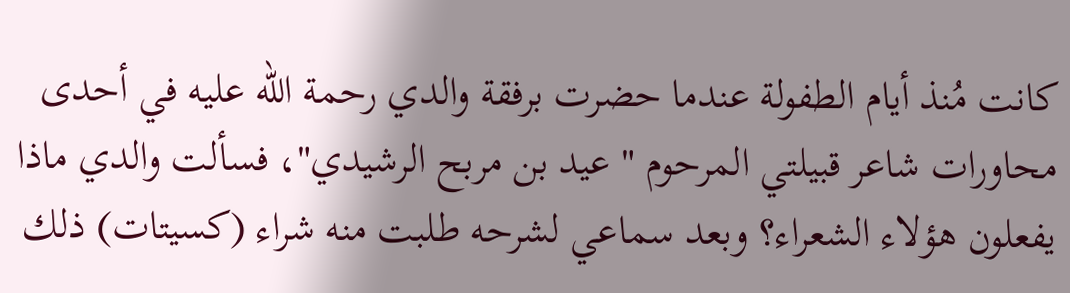كانت مُنذ أيام الطفولة عندما حضرت برفقة والدي رحمة الله عليه في أحدى محاورات شاعر قبيلتي المرحوم " عيد بن مربح الرشيدي"، فسألت والدي ماذا يفعلون هؤلاء الشعراء؟ وبعد سماعي لشرحه طلبت منه شراء (كسيتات) ذلك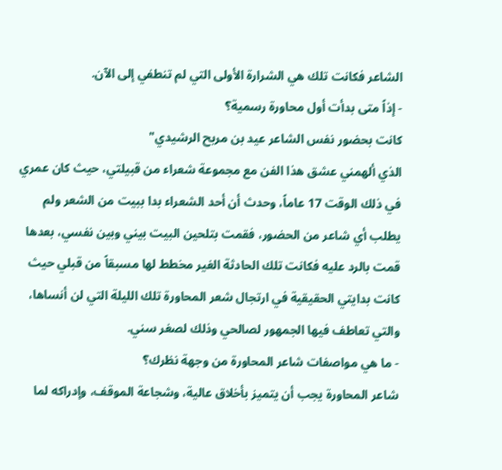الشاعر فكانت تلك هي الشرارة الأولى التي لم تنطفي إلى الآن.
- إذاً متى بدأت أول محاورة رسمية؟
كانت بحضور نفس الشاعر عيد بن مربح الرشيدي"
الذي ألهمني عشق هذا الفن مع مجموعة شعراء من قبيلتي، حيث كان عمري في ذلك الوقت 17 عاماً، وحدث أن أحد الشعراء بدا ببيت من الشعر ولم يطلب أي شاعر من الحضور، فقمت بتلحين البيت بيني وبين نفسي، بعدها قمت بالرد عليه فكانت تلك الحادثة الغير مخطط لها مسبقاً من قبلي حيث كانت بدايتي الحقيقية في ارتجال شعر المحاورة تلك الليلة التي لن أنساها، والتي تعاطف فيها الجمهور لصالحي وذلك لصغر سني.
- ما هي مواصفات شاعر المحاورة من وجهة نظرك؟
شاعر المحاورة يجب أن يتميز بأخلاق عالية، وشجاعة الموقف، وإدراكه لما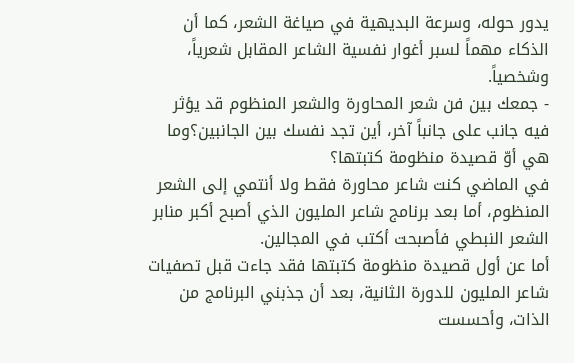يدور حوله، وسرعة البديهية في صياغة الشعر، كما أن الذكاء مهماً لسبر أغوار نفسية الشاعر المقابل شعرياً، وشخصياً.
- جمعك بين فن شعر المحاورة والشعر المنظوم قد يؤثر فيه جانب على جانباً آخر، أين تجد نفسك بين الجانبين؟وما هي أوّ قصيدة منظومة كتبتها؟
في الماضي كنت شاعر محاورة فقط ولا أنتمي إلى الشعر المنظوم، أما بعد برنامج شاعر المليون الذي أصبح أكبر منابر الشعر النبطي فأصبحت أكتب في المجالين.
أما عن أول قصيدة منظومة كتبتها فقد جاءت قبل تصفيات شاعر المليون للدورة الثانية، بعد أن جذبني البرنامج من الذات، وأحسست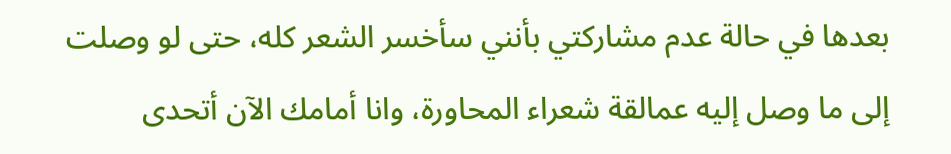بعدها في حالة عدم مشاركتي بأنني سأخسر الشعر كله، حتى لو وصلت إلى ما وصل إليه عمالقة شعراء المحاورة، وانا أمامك الآن أتحدى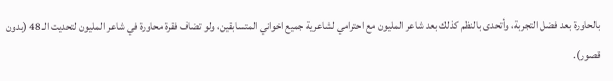بالحاورة بعد فضل التجربة، وأتحدى بالنظم كذلك بعد شاعر المليون مع احترامي لشاعرية جميع اخواني المتسابقين، ولو تضاف فقرة محاورة في شاعر المليون لتحديت الـ 48 (بدون قصور).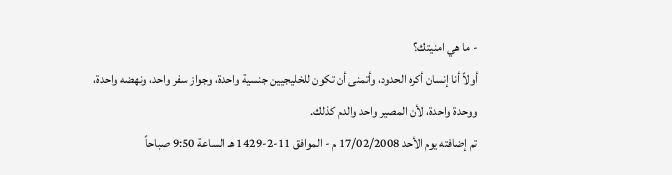- ما هي امنيتك؟
أولاً أنا إنسان أكره الحدود، وأتمنى أن تكون للخليجيين جنسية واحدة، وجواز سفر واحد، ونهضه واحدة، ووحدة واحدة، لأن المصير واحد والدم كذلك.
تم إضافته يوم الأحد 17/02/2008 م - الموافق 11-2-1429 هـ الساعة 9:50 صباحاً